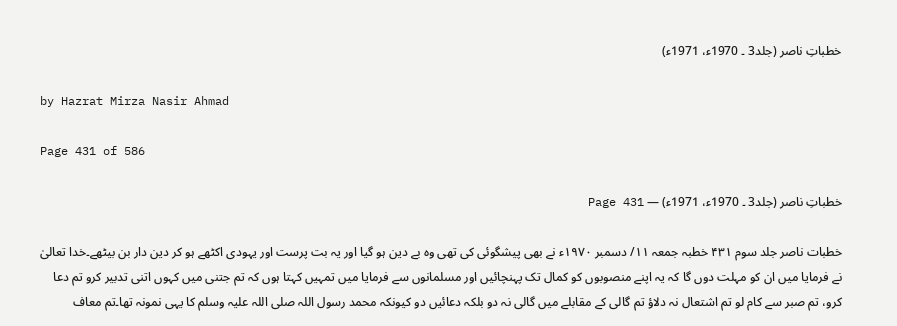خطباتِ ناصر (جلد3 ۔ 1970ء، 1971ء)

by Hazrat Mirza Nasir Ahmad

Page 431 of 586

خطباتِ ناصر (جلد3 ۔ 1970ء، 1971ء) — Page 431

خطبات ناصر جلد سوم ۴۳۱ خطبہ جمعہ ۱۱/ دسمبر ۱۹۷۰ء نے بھی پیشگوئی کی تھی وہ بے دین ہو گیا اور یہ بت پرست اور یہودی اکٹھے ہو کر دین دار بن بیٹھے۔خدا تعالیٰ نے فرمایا میں ان کو مہلت دوں گا کہ یہ اپنے منصوبوں کو کمال تک پہنچائیں اور مسلمانوں سے فرمایا میں تمہیں کہتا ہوں کہ تم جتنی میں کہوں اتنی تدبیر کرو تم دعا کرو، تم صبر سے کام لو تم اشتعال نہ دلاؤ تم گالی کے مقابلے میں گالی نہ دو بلکہ دعائیں دو کیونکہ محمد رسول اللہ صلی اللہ علیہ وسلم کا یہی نمونہ تھا۔تم معاف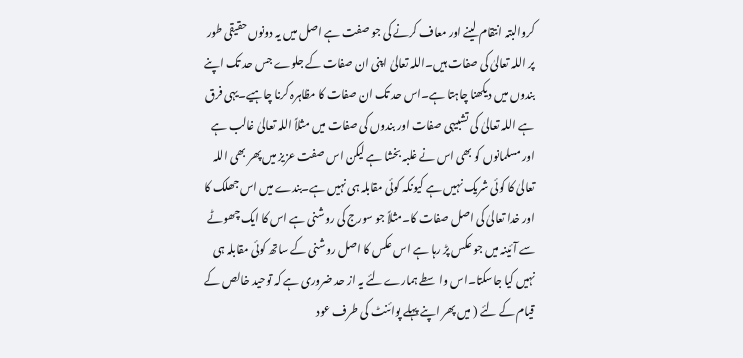کروالبتہ انتقام لینے اور معاف کرنے کی جو صفت ہے اصل میں یہ دونوں حقیقی طور پر اللہ تعالیٰ کی صفات ہیں۔اللہ تعالیٰ اپنی ان صفات کے جلوے جس حد تک اپنے بندوں میں دیکھنا چاہتا ہے۔اس حد تک ان صفات کا مظاہرہ کرنا چاہیے۔یہی فرق ہے اللہ تعالیٰ کی تشبیہی صفات اور بندوں کی صفات میں مثلاً اللہ تعالیٰ غالب ہے اور مسلمانوں کو بھی اس نے غلبہ بخشا ہے لیکن اس صفت عزیز میں پھر بھی اللہ تعالیٰ کا کوئی شریک نہیں ہے کیونکہ کوئی مقابلہ ہی نہیں ہے۔بندے میں اس جھلک کا اور خدا تعالیٰ کی اصل صفات کا۔مثلاً جو سورج کی روشنی ہے اس کا ایک چھوٹے سے آئینہ میں جو عکس پڑ رہا ہے اس عکس کا اصل روشنی کے ساتھ کوئی مقابلہ ہی نہیں کیا جاسکتا۔اس واسطے ہمارے لئے یہ از حد ضروری ہے کہ توحید خالص کے قیام کے لئے ( میں پھر اپنے پہلے پوائنٹ کی طرف عود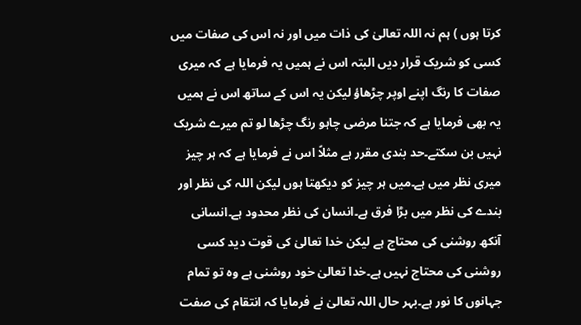کرتا ہوں ) ہم نہ اللہ تعالیٰ کی ذات میں اور نہ اس کی صفات میں کسی کو شریک قرار دیں البتہ اس نے ہمیں یہ فرمایا ہے کہ میری صفات کا رنگ اپنے اوپر چڑھاؤ لیکن یہ اس کے ساتھ اس نے ہمیں یہ بھی فرمایا ہے کہ جتنا مرضی چاہو رنگ چڑھا لو تم میرے شریک نہیں بن سکتے۔حد بندی مقرر ہے مثلاً اس نے فرمایا ہے کہ ہر چیز میری نظر میں ہے۔میں ہر چیز کو دیکھتا ہوں لیکن اللہ کی نظر اور بندے کی نظر میں بڑا فرق ہے۔انسان کی نظر محدود ہے۔انسانی آنکھ روشنی کی محتاج ہے لیکن خدا تعالیٰ کی قوت دید کسی روشنی کی محتاج نہیں ہے۔خدا تعالیٰ خود روشنی ہے وہ تو تمام جہانوں کا نور ہے۔بہر حال اللہ تعالیٰ نے فرمایا کہ انتقام کی صفت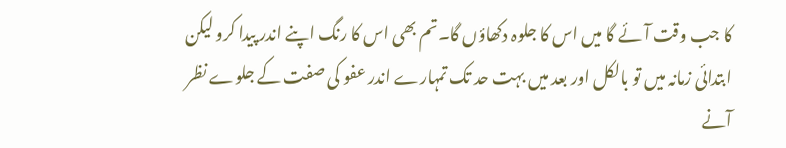کا جب وقت آئے گا میں اس کا جلوہ دکھاؤں گا۔تم بھی اس کا رنگ اپنے اندر پیدا کرو لیکن ابتدائی زمانہ میں تو بالکل اور بعد میں بہت حد تک تمہارے اندر عفو کی صفت کے جلوے نظر آنے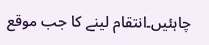چاہئیں۔انتقام لینے کا جب موقع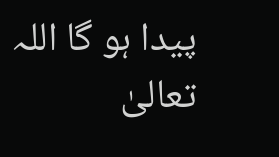پیدا ہو گا اللہ تعالیٰ